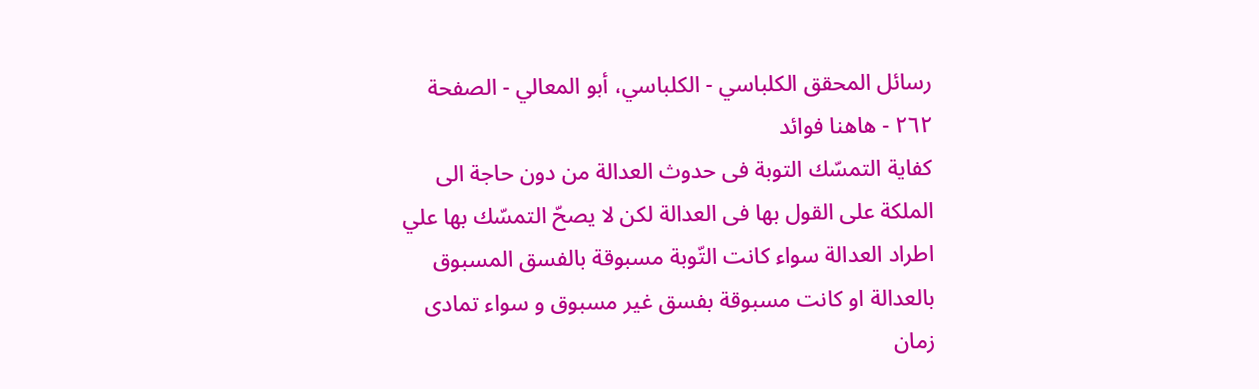رسائل المحقق الكلباسي - الكلباسي، أبو المعالي - الصفحة ٢٦٢ - هاهنا فوائد
كفاية التمسّك التوبة فى حدوث العدالة من دون حاجة الى الملكة على القول بها فى العدالة لكن لا يصحّ التمسّك بها علي اطراد العدالة سواء كانت التّوبة مسبوقة بالفسق المسبوق بالعدالة او كانت مسبوقة بفسق غير مسبوق و سواء تمادى زمان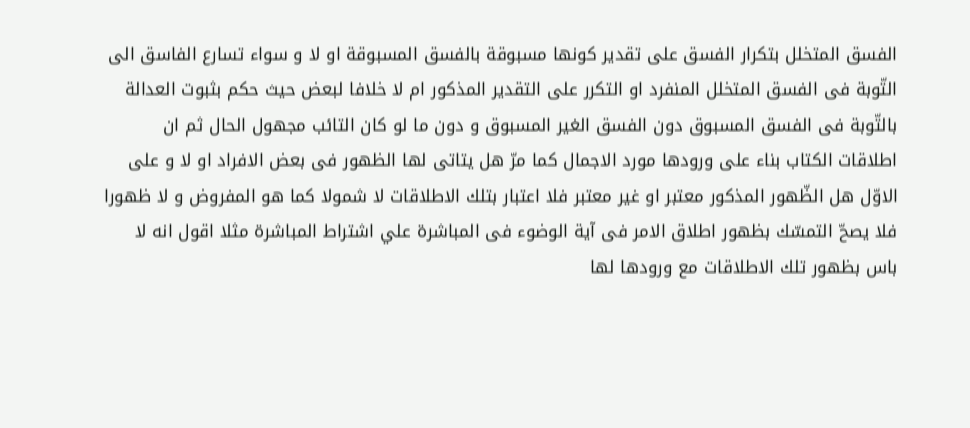الفسق المتخلل بتكرار الفسق على تقدير كونها مسبوقة بالفسق المسبوقة او لا و سواء تسارع الفاسق الى التّوبة فى الفسق المتخلل المنفرد او التكرر على التقدير المذكور ام لا خلافا لبعض حيث حكم بثبوت العدالة بالتّوبة فى الفسق المسبوق دون الفسق الغير المسبوق و دون ما لو كان التائب مجهول الحال ثم ان اطلاقات الكتاب بناء على ورودها مورد الاجمال كما مرّ هل يتاتى لها الظهور فى بعض الافراد او لا و على الاوّل هل الظّهور المذكور معتبر او غير معتبر فلا اعتبار بتلك الاطلاقات لا شمولا كما هو المفروض و لا ظهورا فلا يصحّ التمسّك بظهور اطلاق الامر فى آية الوضوء فى المباشرة علي اشتراط المباشرة مثلا اقول انه لا باس بظهور تلك الاطلاقات مع ورودها لها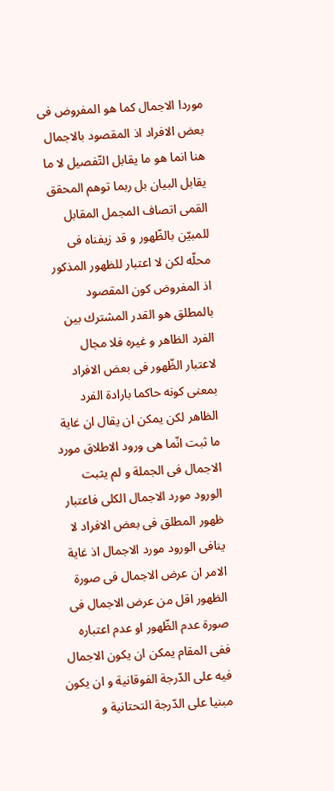موردا الاجمال كما هو المفروض فى بعض الافراد اذ المقصود بالاجمال هنا انما هو ما يقابل التّفصيل لا ما يقابل البيان بل ربما توهم المحقق القمى اتصاف المجمل المقابل للمبيّن بالظّهور و قد زيفناه فى محلّه لكن لا اعتبار للظهور المذكور اذ المفروض كون المقصود بالمطلق هو القدر المشترك بين الفرد الظاهر و غيره فلا مجال لاعتبار الظّهور فى بعض الافراد بمعنى كونه حاكما بارادة الفرد الظاهر لكن يمكن ان يقال ان غاية ما ثبت انّما هى ورود الاطلاق مورد الاجمال فى الجملة و لم يثبت الورود مورد الاجمال الكلى فاعتبار ظهور المطلق فى بعض الافراد لا ينافى الورود مورد الاجمال اذ غاية الامر ان عرض الاجمال فى صورة الظهور اقل من عرض الاجمال فى صورة عدم الظّهور او عدم اعتباره ففى المقام يمكن ان يكون الاجمال فيه على الدّرجة الفوقانية و ان يكون مبنيا على الدّرجة التحتانية و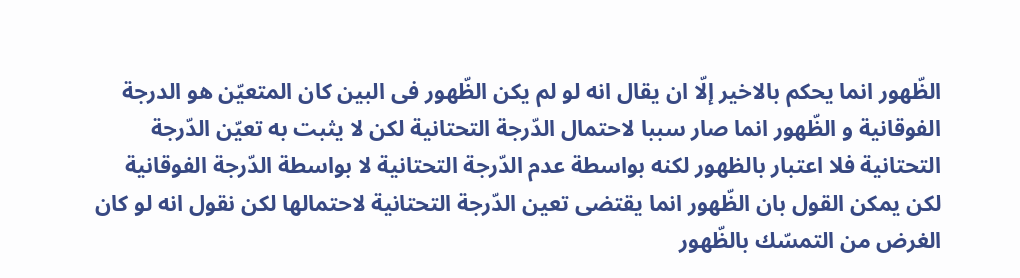الظّهور انما يحكم بالاخير إلّا ان يقال انه لو لم يكن الظّهور فى البين كان المتعيّن هو الدرجة الفوقانية و الظّهور انما صار سببا لاحتمال الدّرجة التحتانية لكن لا يثبت به تعيّن الدّرجة التحتانية فلا اعتبار بالظهور لكنه بواسطة عدم الدّرجة التحتانية لا بواسطة الدّرجة الفوقانية لكن يمكن القول بان الظّهور انما يقتضى تعين الدّرجة التحتانية لاحتمالها لكن نقول انه لو كان الغرض من التمسّك بالظّهور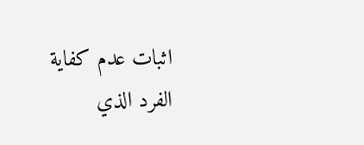اثبات عدم كفاية الفرد الذي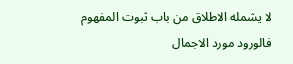لا يشمله الاطلاق من باب ثبوت المفهوم فالورود مورد الاجمال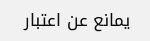يمانع عن اعتبار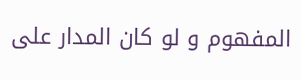المفهوم و لو كان المدار على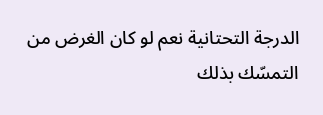الدرجة التحتانية نعم لو كان الغرض من التمسّك بذلك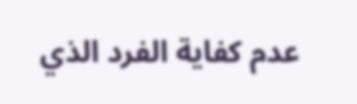عدم كفاية الفرد الذي